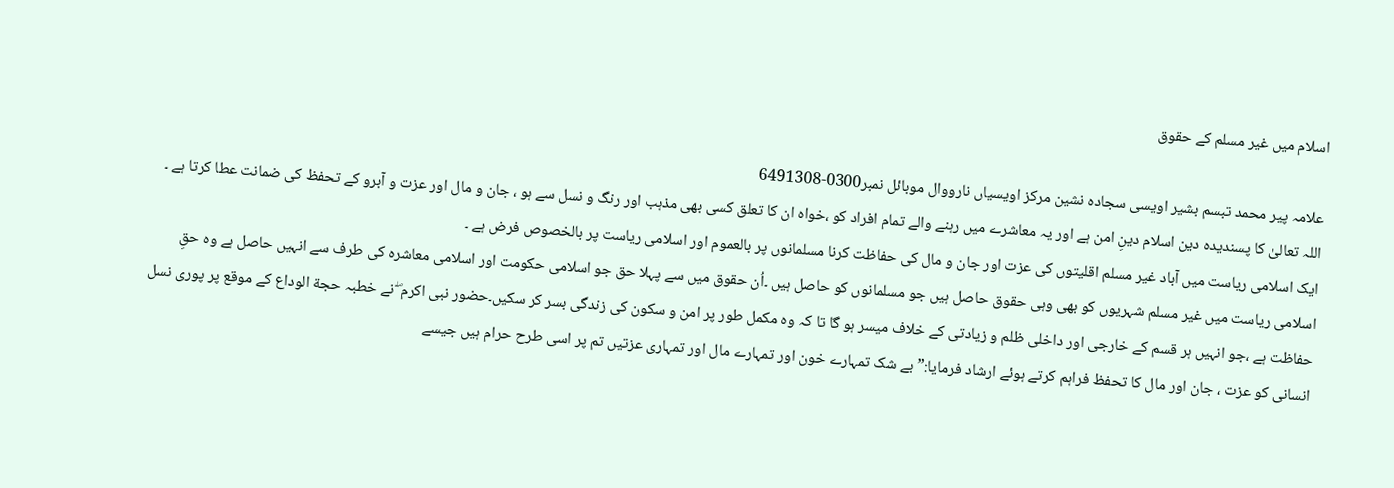اسلام میں غیر مسلم کے حقوق

علامہ پیر محمد تبسم بشیر اویسی سجادہ نشین مرکز اویسیاں نارووال موبائل نمبر0300-6491308
اللہ تعالیٰ کا پسندیدہ دین اسلام دینِ امن ہے اور یہ معاشرے میں رہنے والے تمام افراد کو ،خواہ ان کا تعلق کسی بھی مذہب اور رنگ و نسل سے ہو ، جان و مال اور عزت و آبرو کے تحفظ کی ضمانت عطا کرتا ہے ۔ ایک اسلامی ریاست میں آباد غیر مسلم اقلیتوں کی عزت اور جان و مال کی حفاظت کرنا مسلمانوں پر بالعموم اور اسلامی ریاست پر بالخصوص فرض ہے ۔
اسلامی ریاست میں غیر مسلم شہریوں کو بھی وہی حقوق حاصل ہیں جو مسلمانوں کو حاصل ہیں ۔اُن حقوق میں سے پہلا حق جو اسلامی حکومت اور اسلامی معاشرہ کی طرف سے انہیں حاصل ہے وہ حقِ حفاظت ہے ،جو انہیں ہر قسم کے خارجی اور داخلی ظلم و زیادتی کے خلاف میسر ہو گا تا کہ وہ مکمل طور پر امن و سکون کی زندگی بسر کر سکیں۔حضور نبی اکرم ۖ نے خطبہ حجة الوداع کے موقع پر پوری نسل انسانی کو عزت ، جان اور مال کا تحفظ فراہم کرتے ہوئے ارشاد فرمایا:”بے شک تمہارے خون اور تمہارے مال اور تمہاری عزتیں تم پر اسی طرح حرام ہیں جیسے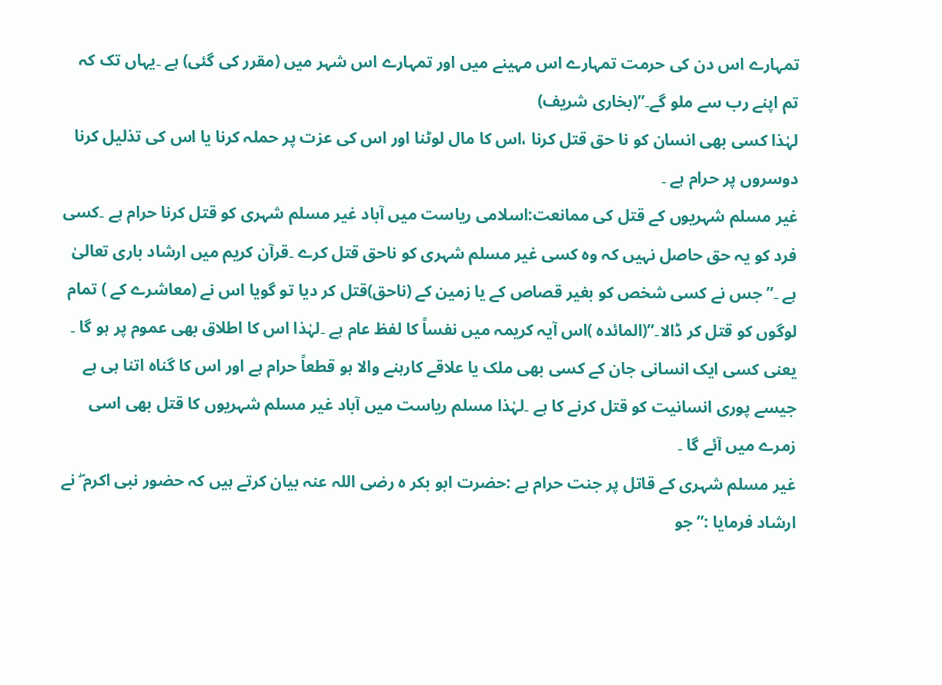تمہارے اس دن کی حرمت تمہارے اس مہینے میں اور تمہارے اس شہر میں (مقرر کی گئی) ہے ۔یہاں تک کہ تم اپنے رب سے ملو گے۔”(بخاری شریف)
لہٰذا کسی بھی انسان کو نا حق قتل کرنا ،اس کا مال لوٹنا اور اس کی عزت پر حملہ کرنا یا اس کی تذلیل کرنا دوسروں پر حرام ہے ۔
غیر مسلم شہریوں کے قتل کی ممانعت:اسلامی ریاست میں آباد غیر مسلم شہری کو قتل کرنا حرام ہے ۔کسی فرد کو یہ حق حاصل نہیں کہ وہ کسی غیر مسلم شہری کو ناحق قتل کرے ۔قرآن کریم میں ارشاد باری تعالیٰ ہے ۔”جس نے کسی شخص کو بغیر قصاص کے یا زمین کے (ناحق)قتل کر دیا تو گویا اس نے (معاشرے کے ) تمام لوگوں کو قتل کر ڈالا۔”(المائدہ )اس آیہ کریمہ میں نفساً کا لفظ عام ہے ۔لہٰذا اس کا اطلاق بھی عموم پر ہو گا ۔ یعنی کسی ایک انسانی جان کے کسی بھی ملک یا علاقے کارہنے والا ہو قطعاً حرام ہے اور اس کا گناہ اتنا ہی ہے جیسے پوری انسانیت کو قتل کرنے کا ہے ۔لہٰذا مسلم ریاست میں آباد غیر مسلم شہریوں کا قتل بھی اسی زمرے میں آئے گا ۔
غیر مسلم شہری کے قاتل پر جنت حرام ہے :حضرت ابو بکر ہ رضی اللہ عنہ بیان کرتے ہیں کہ حضور نبی اکرم ۖ نے ارشاد فرمایا :”جو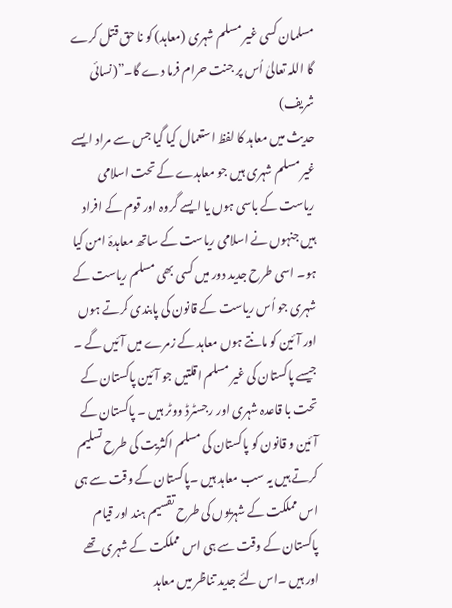مسلمان کسی غیر مسلم شہری (معاہد) کو نا حق قتل کرے گا اللہ تعالیٰ اُس پر جنت حرام فرما دے گا۔”(نسائی شریف)
حدیث میں معاہد کا لفظ استعمال کیا گیا جس سے مراد ایسے غیر مسلم شہری ہیں جو معاہدے کے تحت اسلامی ریاست کے باسی ہوں یا ایسے گروہ اور قوم کے افراد ہیں جنہوں نے اسلامی ریاست کے ساتھ معاہدۂ امن کیا ہو۔ اسی طرح جدید دور میں کسی بھی مسلم ریاست کے شہری جو اُس ریاست کے قانون کی پابندی کرتے ہوں اور آئین کو مانتے ہوں معاہد کے زمرے میں آئیں گے ۔ جیسے پاکستان کی غیر مسلم اقلتیں جو آئین پاکستان کے تحت با قاعدہ شہری اور رجسٹرڈ ووٹر ہیں ۔ پاکستان کے آئین و قانون کو پاکستان کی مسلم اکثریت کی طرح تسلیم کرتے ہیں یہ سب معاہد ہیں ۔پاکستان کے وقت سے ہی اس مملکت کے شہریوں کی طرح تقسیم ہند اور قیام پاکستان کے وقت سے ہی اس مملکت کے شہری تھے اور ہیں ۔اس لئے جدید تناظر میں معاہد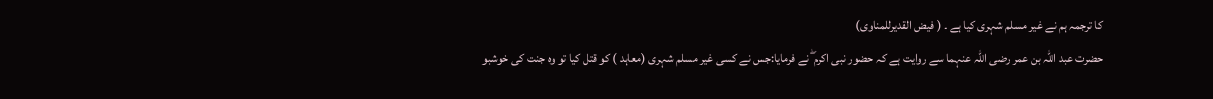کا ترجمہ ہم نے غیر مسلم شہری کیا ہے ۔ ( فیض القدیرللمناوی)
حضرت عبد اللہ بن عمر رضی اللہ عنہما سے روایت ہے کہ حضور نبی اکرم ۖ نے فرمایا:جس نے کسی غیر مسلم شہری (معاہد ) کو قتل کیا تو وہ جنت کی خوشبو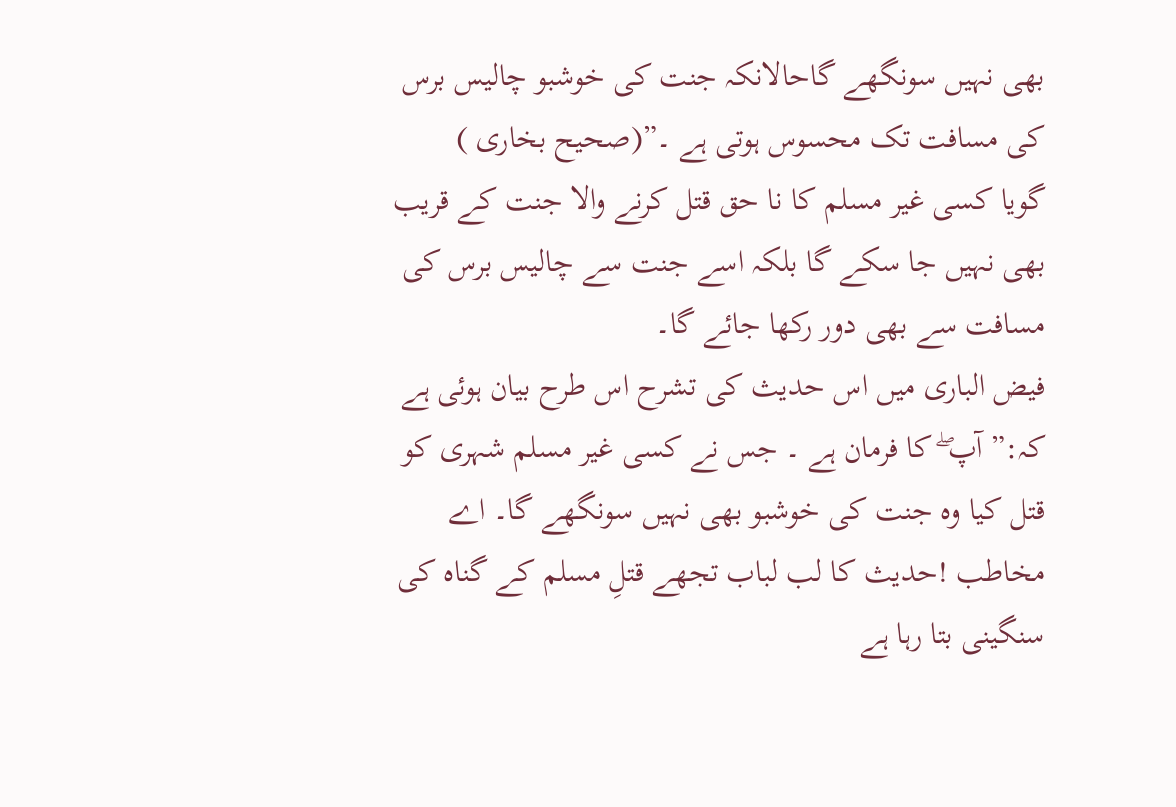بھی نہیں سونگھے گاحالانکہ جنت کی خوشبو چالیس برس کی مسافت تک محسوس ہوتی ہے ۔”(صحیح بخاری )
گویا کسی غیر مسلم کا نا حق قتل کرنے والا جنت کے قریب بھی نہیں جا سکے گا بلکہ اسے جنت سے چالیس برس کی مسافت سے بھی دور رکھا جائے گا۔
فیض الباری میں اس حدیث کی تشرح اس طرح بیان ہوئی ہے کہ:”آپ ۖ کا فرمان ہے ۔ جس نے کسی غیر مسلم شہری کو قتل کیا وہ جنت کی خوشبو بھی نہیں سونگھے گا۔ اے مخاطب !حدیث کا لب لباب تجھے قتلِ مسلم کے گناہ کی سنگینی بتا رہا ہے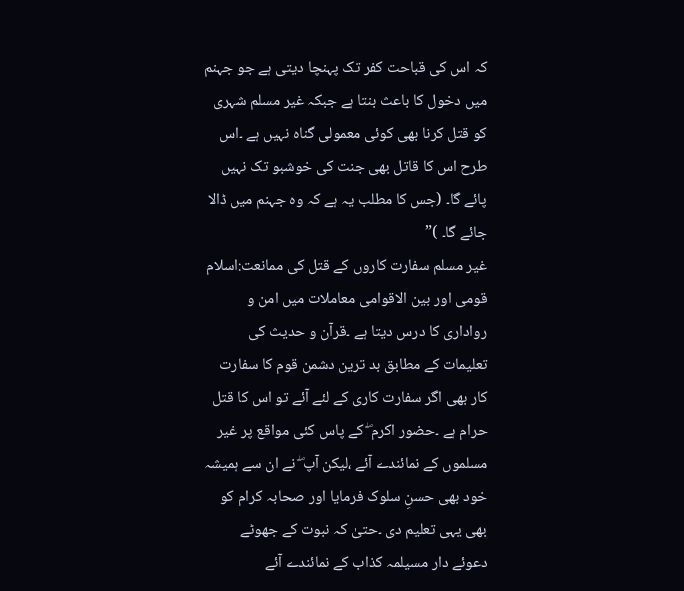کہ اس کی قباحت کفر تک پہنچا دیتی ہے جو جہنم میں دخول کا باعث بنتا ہے جبکہ غیر مسلم شہری کو قتل کرنا بھی کوئی معمولی گناہ نہیں ہے ۔اس طرح اس کا قاتل بھی جنت کی خوشبو تک نہیں پائے گا۔ (جس کا مطلب یہ ہے کہ وہ جہنم میں ڈالا جائے گا۔ )”
غیر مسلم سفارت کاروں کے قتل کی ممانعت:اسلام قومی اور بین الاقوامی معاملات میں امن و رواداری کا درس دیتا ہے ۔قرآن و حدیث کی تعلیمات کے مطابق بد ترین دشمن قوم کا سفارت کار بھی اگر سفارت کاری کے لئے آئے تو اس کا قتل حرام ہے ۔حضور اکرم ۖ کے پاس کئی مواقع پر غیر مسلموں کے نمائندے آئے ،لیکن آپ ۖ نے ان سے ہمیشہ خود بھی حسنِ سلوک فرمایا اور صحابہ کرام کو بھی یہی تعلیم دی ۔حتیٰ کہ نبوت کے جھوٹے دعوئے دار مسیلمہ کذاب کے نمائندے آئے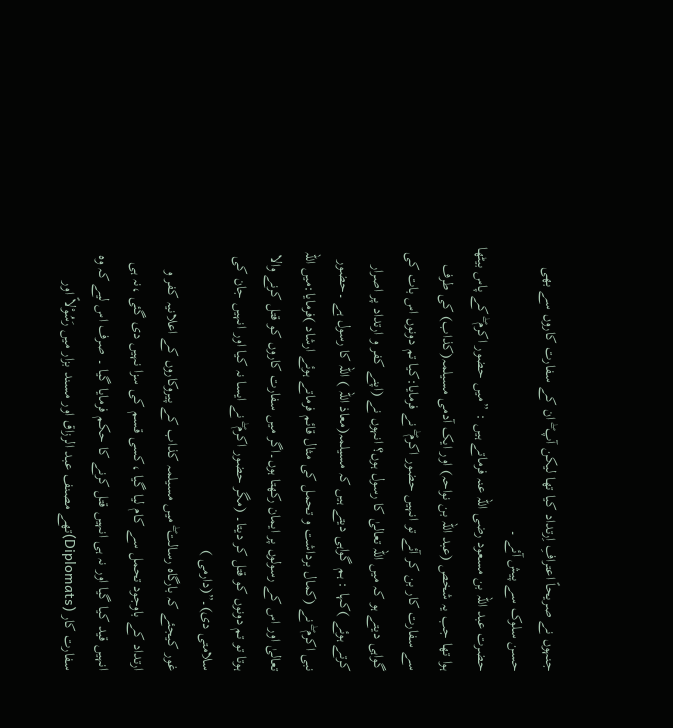جنہوں نے صریحاً اعترافِ اِرتداد کیا تھا لیکن آپ ۖ ان کے سفارت کاروں سے بھی حسن سلوک سے پیش آئے ۔
حضرت عبد اللہ بن مسعود رضی اللہ عنہ فرماتے ہیں : ”میں حضور اکرم ۖ کے پاس بیٹھا ہوا تھا جب یہ شخص (عبد اللہ بن نواحہ) اور ایک آدمی مسیلمہ(کذاب) کی طرف سے سفارت کار بن کر آئے تو انہیں حضور اکرم ۖ نے فرمایا:کیا تم دونوں اس بات کی گواہی دیتے ہو کہ میں اللہ تعالیٰ کا رسول ہوں؟ انہوں نے (اپنے کفر و ارتداد پر اصرار کرتے ہوئے )کہا : ہم گواہی دیتے ہیں کہ مسیلمہ(معاذ اللہ ) اللہ کا رسول ہے ۔حضور نبی اکرم ۖ نے (کمال برداشت و تحمل کی مثال قائم فرماتے ہوئے ارشاد )فرمایا:میں اللہ تعالیٰ اور اس کے رسولوں پر ایمان رکھتا ہوں۔اگر میں سفارت کاروں کو قتل کرنے والا ہوتا تو تم دونوں کو قتل کر دیتا۔ (مگر حضور اکرم ۖ نے ایسا نہ کیا اور انہیں جان کی سلامتی دی)۔”(دارمی )
غور کیجئے کہ بارگاہ رسالت ۖ میں مسیلمہ کذاب کے پیروکاروں کے اعلانیہ کفر و ارتداد کے باوجود تحمل سے کام لیا گیا ،کسی قسم کی سزا نہیں دی گئی ،نہ ہی انہیں قید کیا گیا اور نہ ہی انہیں قتل کرنے کا حکم فرمایا گیا ۔ صرف اس لیے کہ وہ سفارت کار (Diplomats)تھے مصنف عبد الرزاق اور مسند بزار میں رَسُوْلاً اور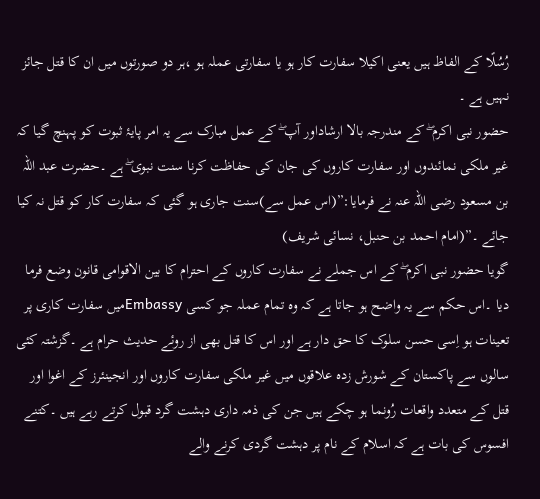رُسُلًا کے الفاظ ہیں یعنی اکیلا سفارت کار ہو یا سفارتی عملہ ہو ،ہر دو صورتوں میں ان کا قتل جائز نہیں ہے ۔
حضور نبی اکرم ۖ کے مندرجہ بالا ارشاداور آپ ۖ کے عمل مبارک سے یہ امر پایۂ ثبوت کو پہنچ گیا کہ غیر ملکی نمائندوں اور سفارت کاروں کی جان کی حفاظت کرنا سنت نبوی ۖ ہے ۔حضرت عبد اللہ بن مسعود رضی اللہ عنہ نے فرمایا:”(اس عمل سے)سنت جاری ہو گئی کہ سفارت کار کو قتل نہ کیا جائے ۔”(امام احمد بن حنبل، نسائی شریف)
گویا حضور نبی اکرم ۖ کے اس جملے نے سفارت کاروں کے احترام کا بین الاقوامی قانون وضع فرما دیا ۔اس حکم سے یہ واضح ہو جاتا ہے کہ وہ تمام عملہ جو کسی Embassyمیں سفارت کاری پر تعینات ہو اِسی حسن سلوک کا حق دار ہے اور اس کا قتل بھی از روئے حدیث حرام ہے ۔گزشتہ کئی سالوں سے پاکستان کے شورش زدہ علاقوں میں غیر ملکی سفارت کاروں اور انجینئرز کے اغوا اور قتل کے متعدد واقعات رُونما ہو چکے ہیں جن کی ذمہ داری دہشت گرد قبول کرتے رہے ہیں ۔کتنے افسوس کی بات ہے کہ اسلام کے نام پر دہشت گردی کرنے والے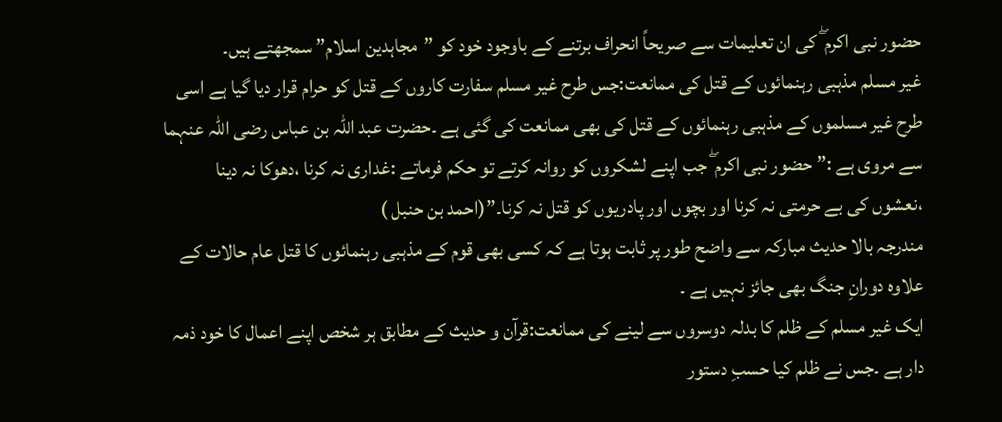حضور نبی اکرم ۖ کی ان تعلیمات سے صریحاً انحراف برتنے کے باوجود خود کو ”مجاہدین اسلام” سمجھتے ہیں۔
غیر مسلم مذہبی رہنمائوں کے قتل کی ممانعت:جس طرح غیر مسلم سفارت کاروں کے قتل کو حرام قرار دیا گیا ہے اسی طرح غیر مسلموں کے مذہبی رہنمائوں کے قتل کی بھی ممانعت کی گئی ہے ۔حضرت عبد اللہ بن عباس رضی اللہ عنہما سے مروی ہے :”حضور نبی اکرم ۖ جب اپنے لشکروں کو روانہ کرتے تو حکم فرماتے :غداری نہ کرنا ،دھوکا نہ دینا ،نعشوں کی بے حرمتی نہ کرنا اور بچوں اور پادریوں کو قتل نہ کرنا۔”(احمد بن حنبل )
مندرجہ بالا حدیث مبارکہ سے واضح طور پر ثابت ہوتا ہے کہ کسی بھی قوم کے مذہبی رہنمائوں کا قتل عام حالات کے علاوہ دورانِ جنگ بھی جائز نہیں ہے ۔
ایک غیر مسلم کے ظلم کا بدلہ دوسروں سے لینے کی ممانعت:قرآن و حدیث کے مطابق ہر شخص اپنے اعمال کا خود ذمہ دار ہے ۔جس نے ظلم کیا حسبِ دستور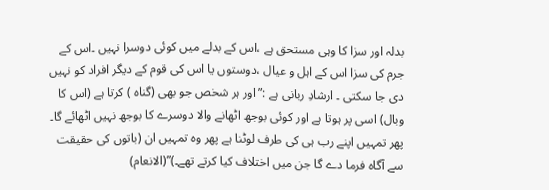بدلہ اور سزا کا وہی مستحق ہے ،اس کے بدلے میں کوئی دوسرا نہیں ۔اس کے جرم کی سزا اس کے اہل و عیال ،دوستوں یا اس کی قوم کے دیگر افراد کو نہیں دی جا سکتی ۔ ارشادِ ربانی ہے :”اور ہر شخص جو بھی (گناہ ) کرتا ہے (اس کا وبال) اسی پر ہوتا ہے اور کوئی بوجھ اٹھانے والا دوسرے کا بوجھ نہیں اٹھائے گا۔ پھر تمہیں اپنے رب ہی کی طرف لوٹنا ہے پھر وہ تمہیں ان (باتوں کی حقیقت سے آگاہ فرما دے گا جن میں اختلاف کیا کرتے تھے۔)”(الانعام)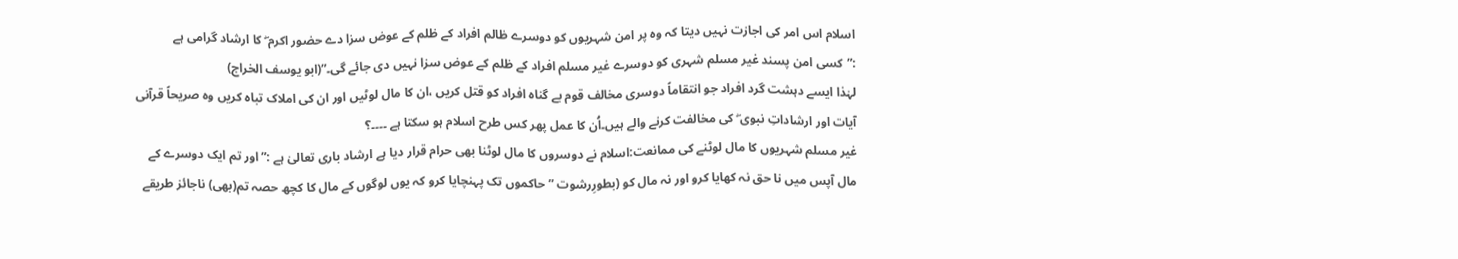اسلام اس امر کی اجازت نہیں دیتا کہ وہ پر امن شہریوں کو دوسرے ظالم افراد کے ظلم کے عوض سزا دے حضور اکرم ۖ کا ارشاد گرامی ہے :”کسی امن پسند غیر مسلم شہری کو دوسرے غیر مسلم افراد کے ظلم کے عوض سزا نہیں دی جائے گی۔”(ابو یوسف الخراج)
لہٰذا ایسے دہشت گرد افراد جو انتقاماً دوسری مخالف قوم بے گناہ افراد کو قتل کریں ،ان کا مال لوٹیں اور ان کی املاک تباہ کریں وہ صریحاً قرآنی آیات اور ارشاداتِ نبوی ۖ کی مخالفت کرنے والے ہیں۔اُن کا عمل پھر کس طرح اسلام ہو سکتا ہے ۔۔۔۔؟
غیر مسلم شہریوں کا مال لوٹنے کی ممانعت:اسلام نے دوسروں کا مال لوٹنا بھی حرام قرار دیا ہے ارشاد باری تعالیٰ ہے :”اور تم ایک دوسرے کے مال آپس میں نا حق نہ کھایا کرو اور نہ مال کو (بطورِرشوت ”حاکموں تک پہنچایا کرو کہ یوں لوگوں کے مال کا کچھ حصہ تم(بھی) ناجائز طریقے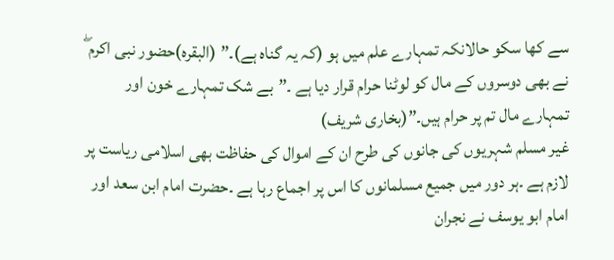سے کھا سکو حالانکہ تمہارے علم میں ہو (کہ یہ گناہ ہے)۔” (البقرہ)حضور نبی اکرم ۖ نے بھی دوسروں کے مال کو لوٹنا حرام قرار دیا ہے ۔”بے شک تمہارے خون اور تمہارے مال تم پر حرام ہیں۔”(بخاری شریف)
غیر مسلم شہریوں کی جانوں کی طرح ان کے اموال کی حفاظت بھی اسلامی ریاست پر لازم ہے ۔ہر دور میں جمیع مسلمانوں کا اس پر اجماع رہا ہے ۔حضرت امام ابن سعد اور امام ابو یوسف نے نجران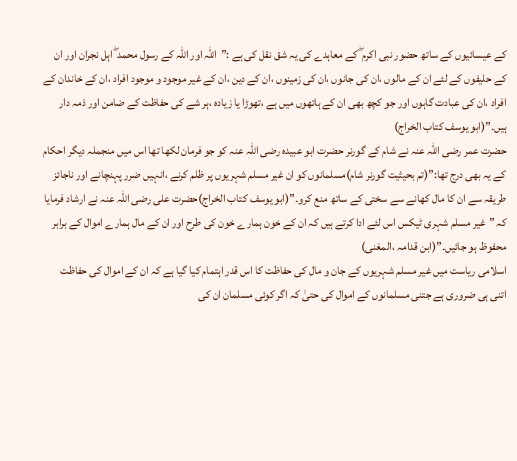کے عیسائیوں کے ساتھ حضور نبی اکرم ۖ کے معاہدے کی یہ شق نقل کی ہے :”اللہ اور اللہ کے رسول محمد ۖ اہل نجران اور ان کے حلیفوں کے لئے ان کے مالوں ،ان کی جانوں ،ان کی زمینوں ،ان کے دین ،ان کے غیر موجود و موجود افراد ،ان کے خاندان کے افراد ،ان کی عبادت گاہوں اور جو کچھ بھی ان کے ہاتھوں میں ہے ،تھوڑا یا زیادہ ،ہر شے کی حفاظت کے ضامن اور ذمہ دار ہیں۔”(ابو یوسف کتاب الخراج)
حضرت عمر رضی اللہ عنہ نے شام کے گورنر حضرت ابو عبیدہ رضی اللہ عنہ کو جو فرمان لکھا تھا اس میں منجملہ دیگر احکام کے یہ بھی درج تھا:”(تم بحیثیت گورنر شام)مسلمانوں کو ان غیر مسلم شہریوں پر ظلم کرنے ،انہیں ضرر پہنچانے اور ناجائز طریقہ سے ان کا مال کھانے سے سختی کے ساتھ منع کرو۔”(ابو یوسف کتاب الخراج)حضرت علی رضی اللہ عنہ نے ارشاد فرمایا کہ ”غیر مسلم شہری ٹیکس اس لئے ادا کرتے ہیں کہ ان کے خون ہمارے خون کی طرح اور ان کے مال ہمارے اموال کے برابر محفوظ ہو جائیں۔”(ابن قدامہ ،المغنی)
اسلامی ریاست میں غیر مسلم شہریوں کے جان و مال کی حفاظت کا اس قدر اہتمام کیا گیا ہے کہ ان کے اموال کی حفاظت اتنی ہی ضروری ہے جتنی مسلمانوں کے اموال کی حتیٰ کہ اگر کوئی مسلمان ان کی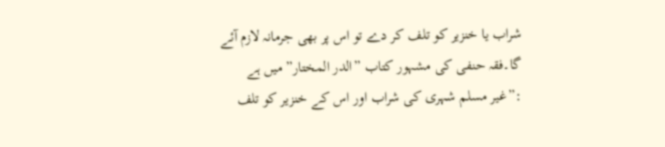شراب یا خنزیر کو تلف کر دے تو اس پر بھی جرمانہ لازم آئے گا۔فقہ حنفی کی مشہور کتاب ”الدر المختار” میں ہے :”غیر مسلم شہری کی شراب اور اس کے خنزیر کو تلف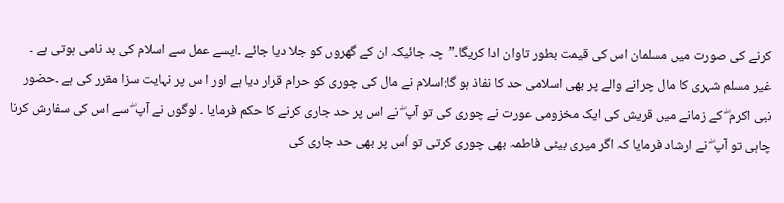کرنے کی صورت میں مسلمان اس کی قیمت بطور تاوان ادا کریگا۔”چہ جائیکہ ان کے گھروں کو جلا دیا جائے ۔ایسے عمل سے اسلام کی بد نامی ہوتی ہے ۔
غیر مسلم شہری کا مال چرانے والے پر بھی اسلامی حد کا نفاذ ہو گا:اسلام نے مال کی چوری کو حرام قرار دیا ہے اور ا س پر نہایت سزا مقرر کی ہے ۔حضور نبی اکرم ۖ کے زمانے میں قریش کی ایک مخزومی عورت نے چوری کی تو آپ ۖ نے اس پر حد جاری کرنے کا حکم فرمایا ۔ لوگوں نے آپ ۖ سے اس کی سفارش کرنا چاہی تو آپ ۖ نے ارشاد فرمایا کہ اگر میری بیٹی فاطمہ بھی چوری کرتی تو اُس پر بھی حد جاری کی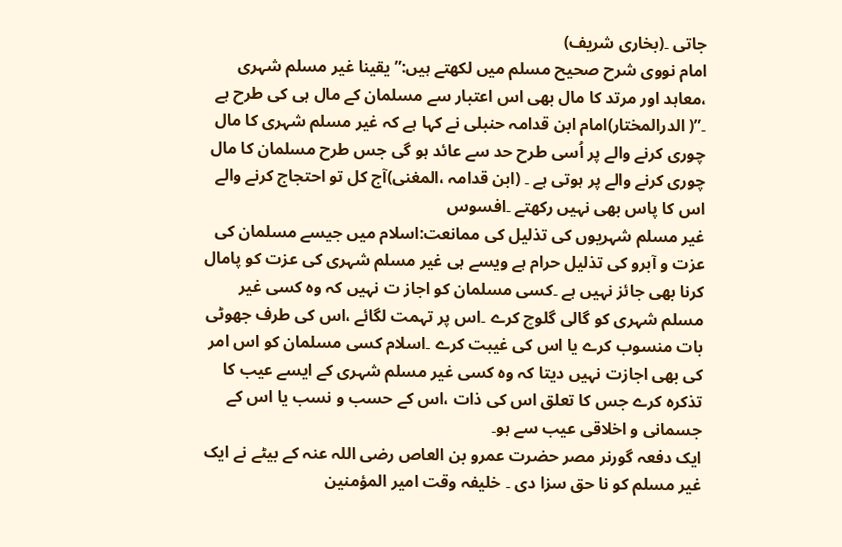جاتی ۔(بخاری شریف)
امام نووی شرح صحیح مسلم میں لکھتے ہیں:”یقینا غیر مسلم شہری ،معاہد اور مرتد کا مال بھی اس اعتبار سے مسلمان کے مال ہی کی طرح ہے ۔”( الدرالمختار)امام ابن قدامہ حنبلی نے کہا ہے کہ غیر مسلم شہری کا مال چوری کرنے والے پر اُسی طرح حد سے عائد ہو گی جس طرح مسلمان کا مال چوری کرنے والے پر ہوتی ہے ۔ (ابن قدامہ ،المغنی)آج کل تو احتجاج کرنے والے اس کا پاس بھی نہیں رکھتے ۔افسوس
غیر مسلم شہریوں کی تذلیل کی ممانعت:اسلام میں جیسے مسلمان کی عزت و آبرو کی تذلیل حرام ہے ویسے ہی غیر مسلم شہری کی عزت کو پامال کرنا بھی جائز نہیں ہے ۔کسی مسلمان کو اجاز ت نہیں کہ وہ کسی غیر مسلم شہری کو گالی گلوچ کرے ۔اس پر تہمت لگائے ،اس کی طرف جھوٹی بات منسوب کرے یا اس کی غیبت کرے ۔اسلام کسی مسلمان کو اس امر کی بھی اجازت نہیں دیتا کہ وہ کسی غیر مسلم شہری کے ایسے عیب کا تذکرہ کرے جس کا تعلق اس کی ذات ،اس کے حسب و نسب یا اس کے جسمانی و اخلاقی عیب سے ہو۔
ایک دفعہ گورنر مصر حضرت عمرو بن العاص رضی اللہ عنہ کے بیٹے نے ایک غیر مسلم کو نا حق سزا دی ۔ خلیفہ وقت امیر المؤمنین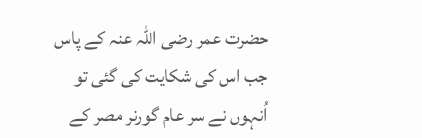حضرت عمر رضی اللہ عنہ کے پاس جب اس کی شکایت کی گئی تو اُنہوں نے سر عام گورنر مصر کے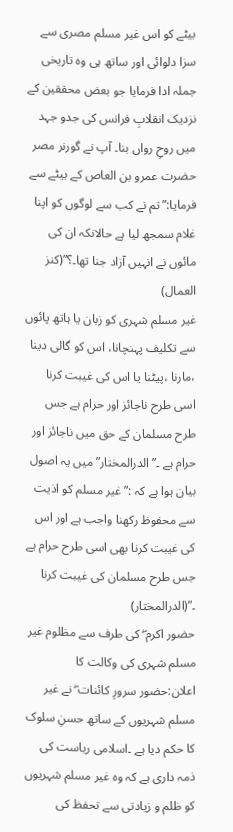بیٹے کو اس غیر مسلم مصری سے سزا دلوائی اور ساتھ ہی وہ تاریخی جملہ ادا فرمایا جو بعض محققین کے نزدیک انقلابِ فرانس کی جدو جہد میں روحِ رواں بنا۔ آپ نے گورنر مصر حضرت عمرو بن العاص کے بیٹے سے فرمایا:”تم نے کب سے لوگوں کو اپنا غلام سمجھ لیا ہے حالانکہ ان کی مائوں نے انہیں آزاد جنا تھا۔؟”(کنز العمال)
غیر مسلم شہری کو زبان یا ہاتھ پائوں سے تکلیف پہنچانا، اس کو گالی دینا ،مارنا ،پیٹنا یا اس کی غیبت کرنا اسی طرح ناجائز اور حرام ہے جس طرح مسلمان کے حق میں ناجائز اور حرام ہے ۔”الدرالمختار”میں یہ اصول بیان ہوا ہے کہ :”غیر مسلم کو اذیت سے محفوظ رکھنا واجب ہے اور اس کی غیبت کرنا بھی اسی طرح حرام ہے جس طرح مسلمان کی غیبت کرنا ۔”(الدرالمختار)
حضور اکرم ۖ کی طرف سے مظلوم غیر مسلم شہری کی وکالت کا اعلان:حضور سرورِ کائنات ۖ نے غیر مسلم شہریوں کے ساتھ حسنِ سلوک کا حکم دیا ہے ۔اسلامی ریاست کی ذمہ داری ہے کہ وہ غیر مسلم شہریوں کو ظلم و زیادتی سے تحفظ کی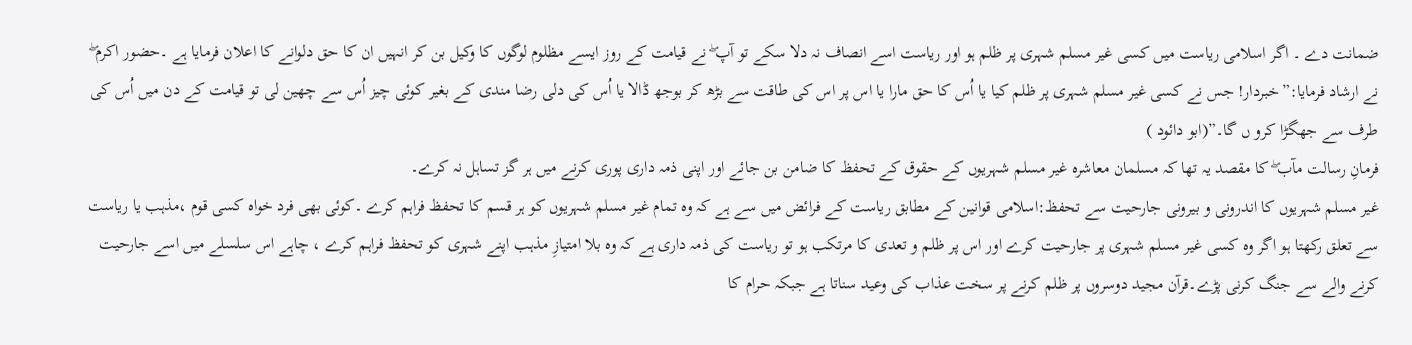ضمانت دے ۔ اگر اسلامی ریاست میں کسی غیر مسلم شہری پر ظلم ہو اور ریاست اسے انصاف نہ دلا سکے تو آپ ۖ نے قیامت کے روز ایسے مظلوم لوگوں کا وکیل بن کر انہیں ان کا حق دلوانے کا اعلان فرمایا ہے ۔حضور اکرم ۖ نے ارشاد فرمایا:”خبردار! جس نے کسی غیر مسلم شہری پر ظلم کیا یا اُس کا حق مارا یا اس پر اس کی طاقت سے بڑھ کر بوجھ ڈالا یا اُس کی دلی رضا مندی کے بغیر کوئی چیز اُس سے چھین لی تو قیامت کے دن میں اُس کی طرف سے جھگڑا کرو ں گا۔”(ابو دائود )
فرمانِ رسالت مآب ۖ کا مقصد یہ تھا کہ مسلمان معاشرہ غیر مسلم شہریوں کے حقوق کے تحفظ کا ضامن بن جائے اور اپنی ذمہ داری پوری کرنے میں ہر گز تساہل نہ کرے۔
غیر مسلم شہریوں کا اندرونی و بیرونی جارحیت سے تحفظ:اسلامی قوانین کے مطابق ریاست کے فرائض میں سے ہے کہ وہ تمام غیر مسلم شہریوں کو ہر قسم کا تحفظ فراہم کرے ۔کوئی بھی فرد خواہ کسی قوم ،مذہب یا ریاست سے تعلق رکھتا ہو اگر وہ کسی غیر مسلم شہری پر جارحیت کرے اور اس پر ظلم و تعدی کا مرتکب ہو تو ریاست کی ذمہ داری ہے کہ وہ بلا امتیازِ مذہب اپنے شہری کو تحفظ فراہم کرے ، چاہے اس سلسلے میں اسے جارحیت کرنے والے سے جنگ کرنی پڑے۔قرآن مجید دوسروں پر ظلم کرنے پر سخت عذاب کی وعید سناتا ہے جبکہ حرام کا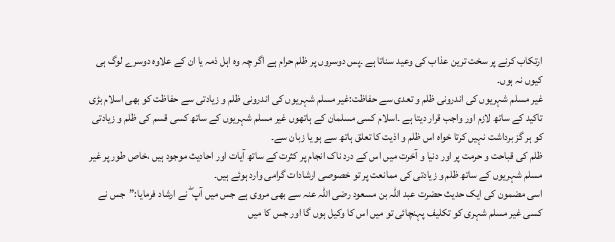ارتکاب کرنے پر سخت ترین عذاب کی وعید سناتا ہے ۔پس دوسروں پر ظلم حرام ہے اگر چہ وہ اہل ذمہ یا ان کے علاوہ دوسرے لوگ ہی کیوں نہ ہوں۔
غیر مسلم شہریوں کی اندرونی ظلم و تعدی سے حفاظت:غیر مسلم شہریوں کی اندرونی ظلم و زیادتی سے حفاظت کو بھی اسلام بڑی تاکید کے ساتھ لازم اور واجب قرار دیتا ہے ۔اسلام کسی مسلمان کے ہاتھوں غیر مسلم شہریوں کے ساتھ کسی قسم کی ظلم و زیادتی کو ہر گز برداشت نہیں کرتا خواہ اس ظلم و اذیت کا تعلق ہاتھ سے ہو یا زبان سے۔
ظلم کی قباحت و حرمت پر اور دنیا و آخرت میں اس کے درد ناک انجام پر کثرت کے ساتھ آیات اور احادیث موجود ہیں ،خاص طور پر غیر مسلم شہریوں کے ساتھ ظلم و زیادتی کی ممانعت پر تو خصوصی ارشادات گرامی وارد ہوئے ہیں۔
اسی مضمون کی ایک حدیث حضرت عبد اللہ بن مسعود رضی اللہ عنہ سے بھی مروی ہے جس میں آپ ۖ نے ارشاد فرمایا:”جس نے کسی غیر مسلم شہری کو تکلیف پہنچائی تو میں اس کا وکیل ہوں گا اور جس کا میں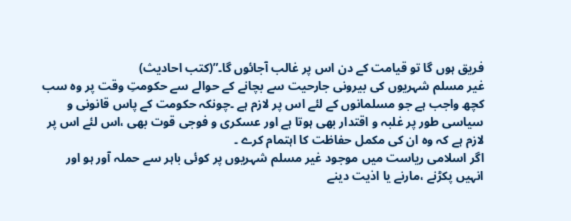فریق ہوں گا تو قیامت کے دن اس پر غالب آجائوں گا۔”(کتب احادیث)
غیر مسلم شہریوں کی بیرونی جارحیت سے بچانے کے حوالے سے حکومتِ وقت پر وہ سب کچھ واجب ہے جو مسلمانوں کے لئے اس پر لازم ہے ۔چونکہ حکومت کے پاس قانونی و سیاسی طور پر غلبہ و اقتدار بھی ہوتا ہے اور عسکری و فوجی قوت بھی ،اس لئے اس پر لازم ہے کہ وہ ان کی مکمل حفاظت کا اہتمام کرے ۔
اگر اسلامی ریاست میں موجود غیر مسلم شہریوں پر کوئی باہر سے حملہ آور ہو اور انہیں پکڑنے ،مارنے یا اذیت دینے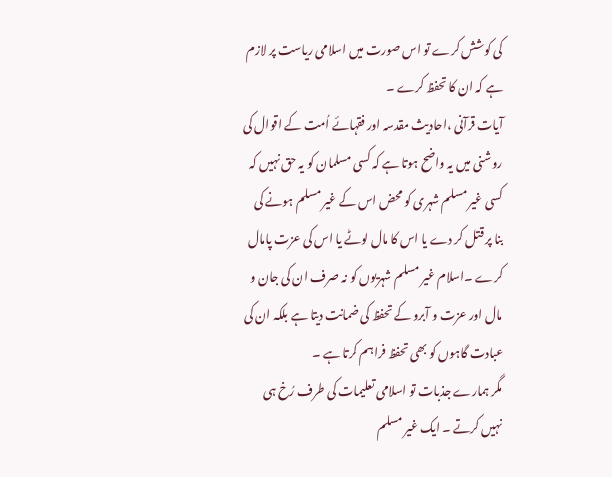کی کوشش کرے تو اس صورت میں اسلامی ریاست پر لازم ہے کہ ان کا تحفظ کرے ۔
آیات قرآنی ،احادیث مقدسہ اور فقہائے اُمت کے اقوال کی روشنی میں یہ واضح ہوتا ہے کہ کسی مسلمان کو یہ حق نہیں کہ کسی غیر مسلم شہری کو محض اس کے غیر مسلم ہونے کی بنا پر قتل کر دے یا اس کا مال لوٹے یا اس کی عزت پامال کرے ۔اسلام غیر مسلم شہریوں کو نہ صرف ان کی جان و مال اور عزت و آبرو کے تحفظ کی ضمانت دیتا ہے بلکہ ان کی عبادت گاہوں کو بھی تحفظ فراہم کرتا ہے ۔
مگر ہمارے جذبات تو اسلامی تعلیمات کی طرف رُخ ہی نہیں کرتے ۔ ایک غیر مسلم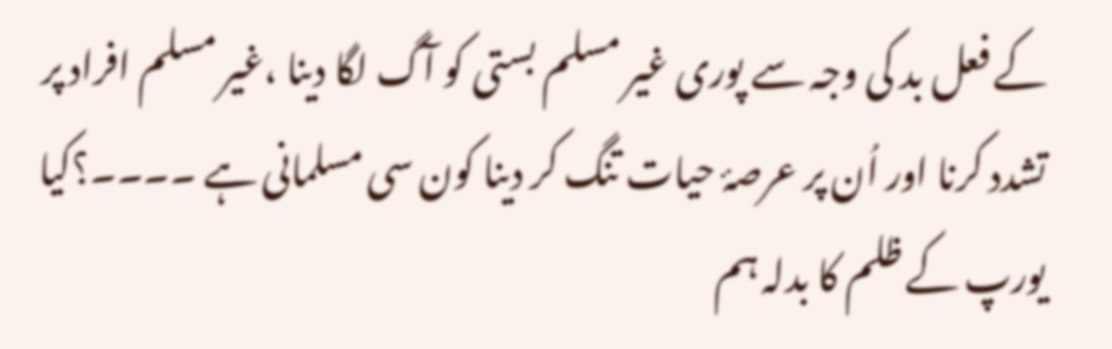کے فعل بد کی وجہ سے پوری غیر مسلم بستی کو آگ لگا دینا ،غیر مسلم افراد پر تشدد کرنا اور اُن پر عرصۂ حیات تنگ کر دینا کون سی مسلمانی ہے ۔۔۔۔؟کیا یورپ کے ظلم کا بدلہ ہم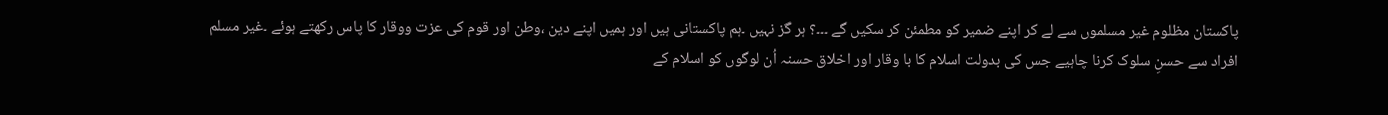پاکستان مظلوم غیر مسلموں سے لے کر اپنے ضمیر کو مطمئن کر سکیں گے ۔۔۔؟ ہر گز نہیں ۔ہم پاکستانی ہیں اور ہمیں اپنے دین ،وطن اور قوم کی عزت ووقار کا پاس رکھتے ہوئے ۔غیر مسلم افراد سے حسنِ سلوک کرنا چاہیے جس کی بدولت اسلام کا با وقار اور اخلاق حسنہ اُن لوگوں کو اسلام کے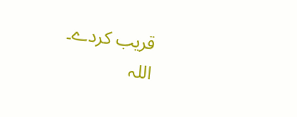قریب کردے۔
اللہ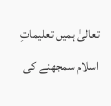تعالیٰ ہمیں تعلیماتِ اسلام سمجھنے کی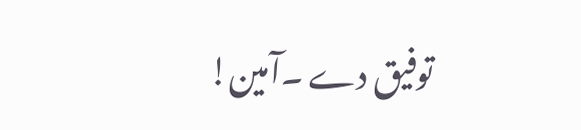توفیق دے ۔آمین!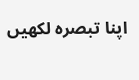اپنا تبصرہ لکھیں